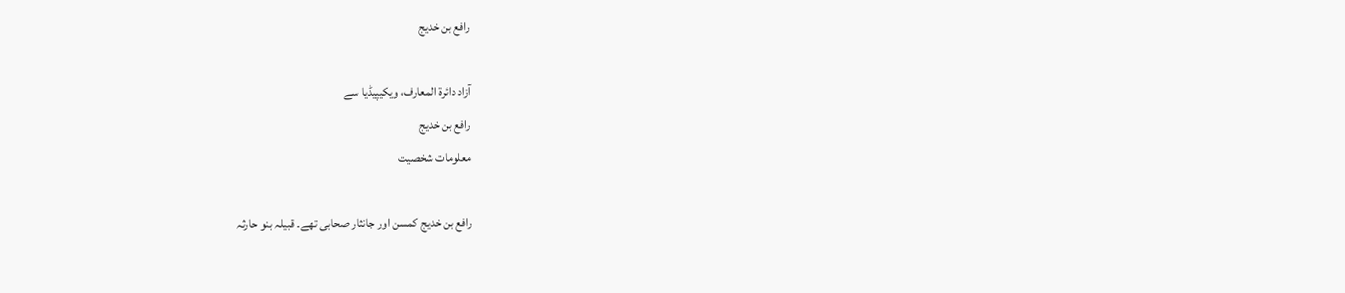رافع بن خدیج

آزاد دائرۃ المعارف، ویکیپیڈیا سے
رافع بن خدیج
معلومات شخصیت

رافع بن خدیج کمسن اور جانثار صحابی تھے۔ قبیلہ بنو حارثہ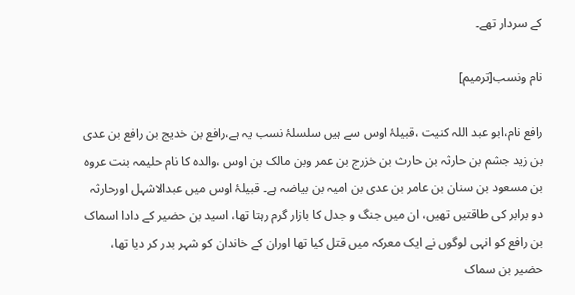کے سردار تھے۔

نام ونسب[ترمیم]

رافع نام،ابو عبد اللہ کنیت ،قبیلۂ اوس سے ہیں سلسلۂ نسب یہ ہے،رافع بن خدیج بن رافع بن عدی بن زید جشم بن حارثہ بن حارث بن خزرج بن عمر وبن مالک بن اوس ،والدہ کا نام حلیمہ بنت عروہ بن مسعود بن سنان بن عامر بن عدی بن امیہ بن بیاضہ ہے۔ قبیلۂ اوس میں عبدالاشہل اورحارثہ دو برابر کی طاقتیں تھیں، ان میں جنگ و جدل کا بازار گرم رہتا تھا، اسید بن حضیر کے دادا اسماک بن رافع کو انہی لوگوں نے ایک معرکہ میں قتل کیا تھا اوران کے خاندان کو شہر بدر کر دیا تھا، حضیر بن سماک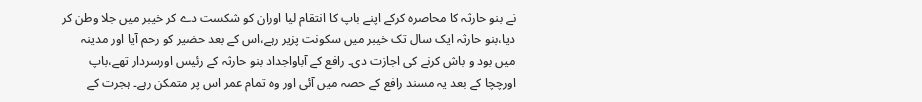نے بنو حارثہ کا محاصرہ کرکے اپنے باپ کا انتقام لیا اوران کو شکست دے کر خیبر میں جلا وطن کر دیا،بنو حارثہ ایک سال تک خیبر میں سکونت پزیر رہے،اس کے بعد حضیر کو رحم آیا اور مدینہ میں بود و باش کرنے کی اجازت دی۔ رافع کے آباواجداد بنو حارثہ کے رئیس اورسردار تھے،باپ اورچچا کے بعد یہ مسند رافع کے حصہ میں آئی اور وہ تمام عمر اس پر متمکن رہے۔ ہجرت کے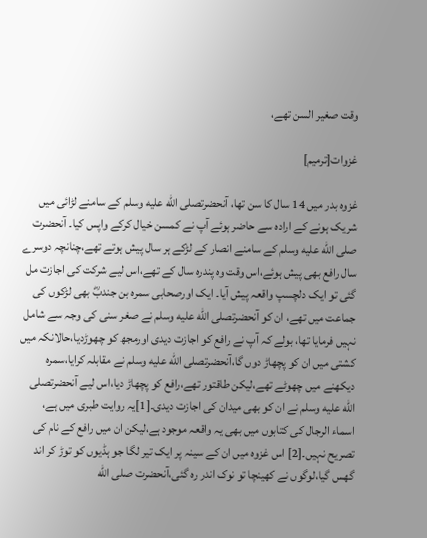وقت صغیر السن تھے،

غزوات[ترمیم]

غزوہ بدر میں 14 سال کا سن تھا، آنحضرتصلى الله عليه وسلم کے سامنے لڑائی میں شریک ہونے کے ارادہ سے حاضر ہوئے آپ نے کمسن خیال کرکے واپس کیا۔ آنحضرت صلى الله عليه وسلم کے سامنے انصار کے لڑکے ہر سال پیش ہوتے تھے،چنانچہ دوسرے سال رافع بھی پیش ہوئے،اس وقت وہ پندرہ سال کے تھے،اس لیے شرکت کی اجازت مل گئی تو ایک دلچسپ واقعہ پیش آیا۔ ایک اورصحابی سمرہ بن جندبؓ بھی لڑکوں کی جماعت میں تھے، ان کو آنحضرتصلى الله عليه وسلم نے صغر سنی کی وجہ سے شامل نہیں فرمایا تھا، بولے کہ آپ نے رافع کو اجازت دیدی اورمجھ کو چھوڑدیا،حالانکہ میں کشتی میں ان کو پچھاڑ دوں گا،آنحضرتصلى الله عليه وسلم نے مقابلہ کرایا،سمرہ دیکھنے میں چھوٹے تھے،لیکن طاقتور تھے،رافع کو پچھاڑ دیا،اس لیے آنحضرتصلى الله عليه وسلم نے ان کو بھی میدان کی اجازت دیدی۔[1]یہ روایت طبری میں ہے، اسماء الرجال کی کتابوں میں بھی یہ واقعہ موجود ہے،لیکن ان میں رافع کے نام کی تصریح نہیں۔[2] اس غزوہ میں ان کے سینہ پر ایک تیر لگا جو ہڈیوں کو توڑ کر اند گھس گیا،لوگوں نے کھینچا تو نوک اندر رہ گئی،آنحضرت صلى الله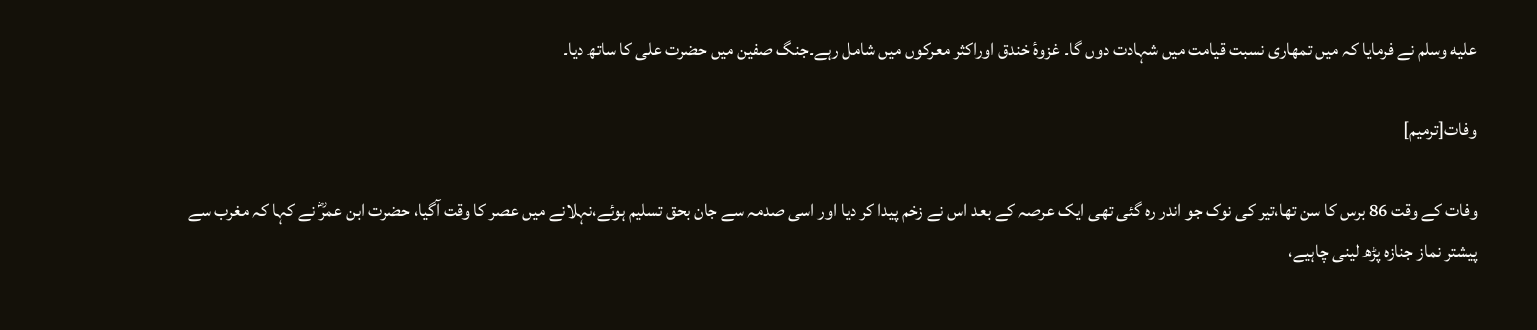عليه وسلم نے فرمایا کہ میں تمھاری نسبت قیامت میں شہادت دوں گا۔ غزوۂ خندق اوراکثر معرکوں میں شامل رہے۔جنگ صفین میں حضرت علی کا ساتھ دیا۔

وفات[ترمیم]

وفات کے وقت 86 برس کا سن تھا،تیر کی نوک جو اندر رہ گئی تھی ایک عرصہ کے بعد اس نے زخم پیدا کر دیا اور اسی صدمہ سے جان بحق تسلیم ہوئے،نہلانے میں عصر کا وقت آگیا، حضرت ابن عمرؓ نے کہا کہ مغرب سے پیشتر نماز جنازہ پڑھ لینی چاہیے،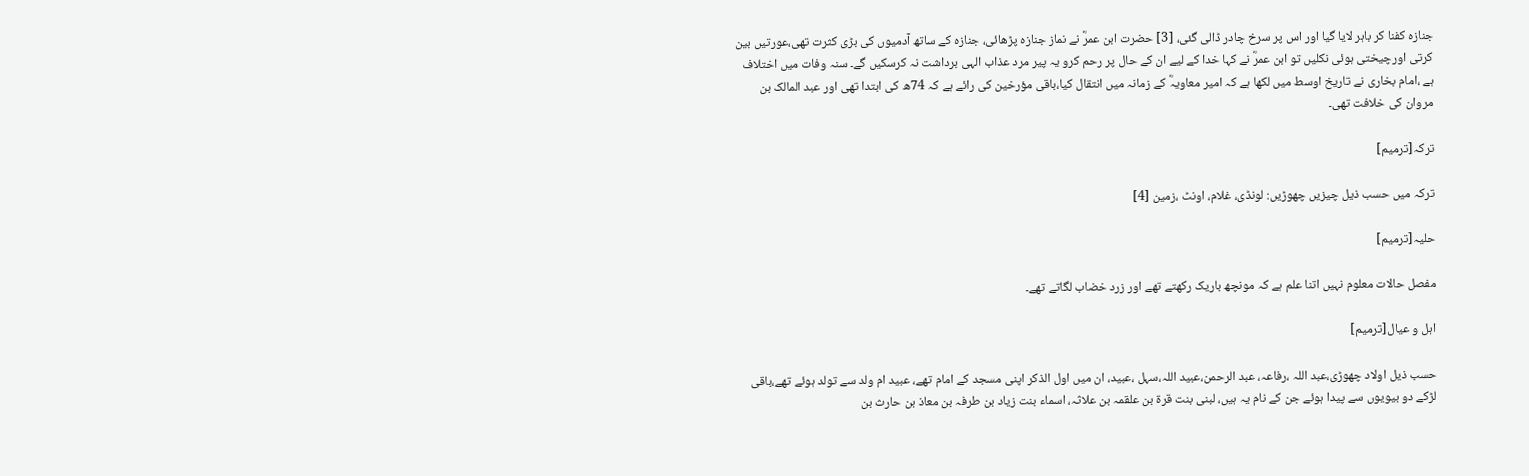جنازہ کفنا کر باہر لایا گیا اور اس پر سرخ چادر ڈالی گئی، [3] حضرت ابن عمرؓ نے نماز جنازہ پڑھائی، جنازہ کے ساتھ آدمیوں کی بڑی کثرت تھی،عورتیں بین کرتی اورچیختی ہوئی نکلیں تو ابن عمرؓ نے کہا خدا کے لیے ان کے حال پر رحم کرو یہ پیر مرد عذاب الہی برداشت نہ کرسکیں گے۔ سنہ وفات میں اختلاف ہے ،امام بخاری نے تاریخ اوسط میں لکھا ہے کہ امیر معاویہؓ کے زمانہ میں انتقال کیا،باقی مؤرخین کی رائے ہے کہ 74ھ کی ابتدا تھی اور عبد المالک بن مروان کی خلافت تھی۔

ترکہ[ترمیم]

ترکہ میں حسب ذیل چیزیں چھوڑیں: لونڈی، غلام، اونٹ ،زمین [4]

حلیہ[ترمیم]

مفصل حالات معلوم نہیں اتنا علم ہے کہ مونچھ باریک رکھتے تھے اور زرد خضاب لگاتے تھے۔

اہل و عیال[ترمیم]

حسب ذیل اولاد چھوڑی،عبد اللہ ،رفاعہ، عبد الرحمن،عبید اللہ،سہل ،عبید، ان میں اول الذکر اپنی مسجد کے امام تھے، عبید ام ولد سے تولد ہوئے تھے،باقی لڑکے دو بیویوں سے پیدا ہوئے جن کے نام یہ ہیں، لبنی بنت قرۃ بن علقمہ بن علاثہ، اسماء بنت زیاد بن طرفہ بن معاذ بن حارث بن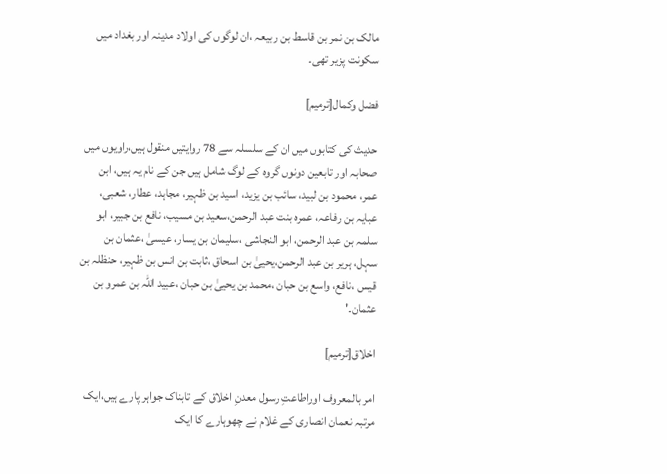مالک بن نمر بن قاسط بن ربیعہ ،ان لوگوں کی اولاد مدینہ اور بغداد میں سکونت پزیر تھی۔

فضل وکمال[ترمیم]

حدیث کی کتابوں میں ان کے سلسلہ سے 78 روایتیں منقول ہیں،راویوں میں صحابہ اور تابعین دونوں گروہ کے لوگ شامل ہیں جن کے نام یہ ہیں، ابن عمر، محمود بن لبید، سائب بن یزید، اسید بن ظہیر، مجاہد، عطار، شعبی، عبایہ بن رفاعہ، عمرہ بنت عبد الرحمن،سعید بن مسیب، نافع بن جبیر، ابو سلمہ بن عبد الرحمن، ابو النجاشی ،سلیمان بن یسار، عیسیٰ ،عثمان بن سہل، ہریر بن عبد الرحمن،یحییٰ بن اسحاق ،ثابت بن انس بن ظہیر، حنظلہ بن قیس ،نافع، واسع بن حبان ،محمد بن یحییٰ بن حبان ،عبید اللہ بن عمرو بن عثمان۔'

اخلاق[ترمیم]

امر بالمعروف اوراطاعتِ رسول معدنِ اخلاق کے تابناک جواہر پارے ہیں،ایک مرتبہ نعمان انصاری کے غلام نے چھوہارے کا ایک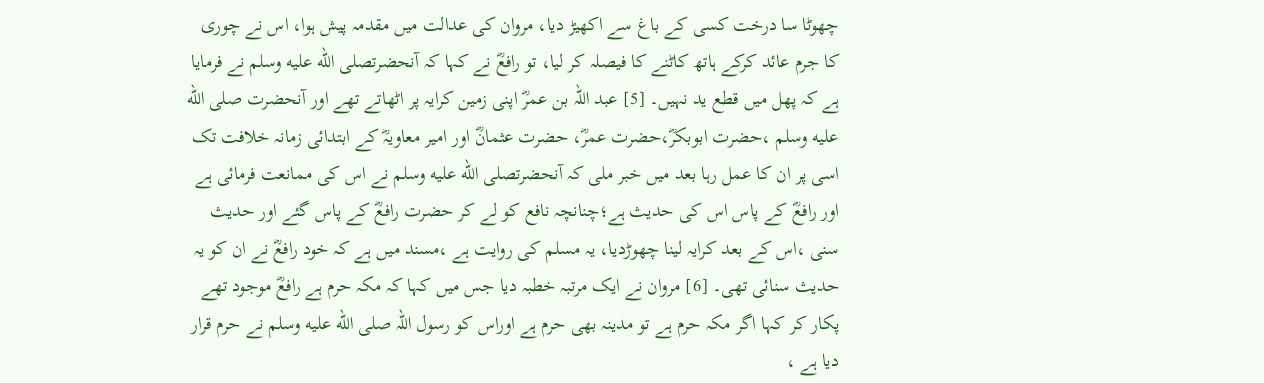چھوٹا سا درخت کسی کے باغ سے اکھیڑ دیا، مروان کی عدالت میں مقدمہ پیش ہوا، اس نے چوری کا جرم عائد کرکے ہاتھ کاٹنے کا فیصلہ کر لیا، تو رافعؓ نے کہا کہ آنحضرتصلى الله عليه وسلم نے فرمایا ہے کہ پھل میں قطع ید نہیں۔ [5] عبد اللہ بن عمرؓ اپنی زمین کرایہ پر اٹھاتے تھے اور آنحضرت صلى الله عليه وسلم ،حضرت ابوبکرؓ،حضرت عمرؓ، حضرت عثمانؓ اور امیر معاویہؓ کے ابتدائی زمانہ خلافت تک اسی پر ان کا عمل رہا بعد میں خبر ملی کہ آنحضرتصلى الله عليه وسلم نے اس کی ممانعت فرمائی ہے اور رافعؓ کے پاس اس کی حدیث ہے؛چنانچہ نافع کو لے کر حضرت رافعؓ کے پاس گئے اور حدیث سنی ،اس کے بعد کرایہ لینا چھوڑدیا، یہ مسلم کی روایت ہے ،مسند میں ہے کہ خود رافعؓ نے ان کو یہ حدیث سنائی تھی۔ [6] مروان نے ایک مرتبہ خطبہ دیا جس میں کہا کہ مکہ حرم ہے رافعؓ موجود تھے پکار کر کہا اگر مکہ حرم ہے تو مدینہ بھی حرم ہے اوراس کو رسول اللہ صلى الله عليه وسلم نے حرم قرار دیا ہے ،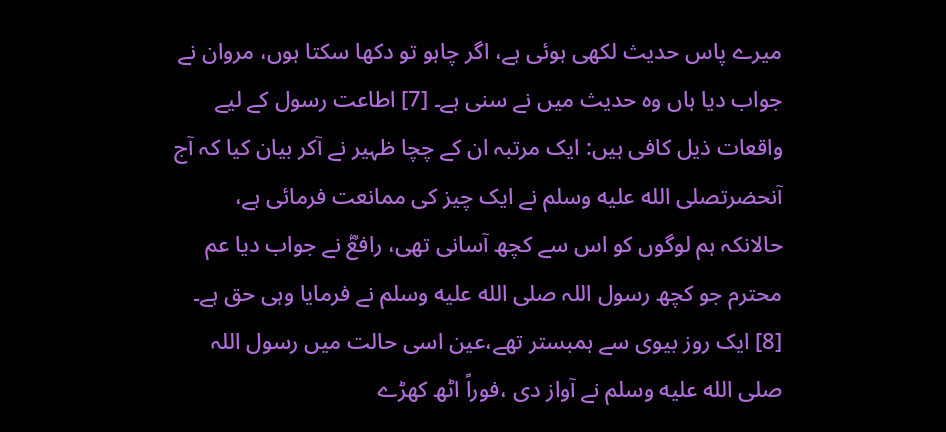میرے پاس حدیث لکھی ہوئی ہے، اگر چاہو تو دکھا سکتا ہوں، مروان نے جواب دیا ہاں وہ حدیث میں نے سنی ہے۔ [7] اطاعت رسول کے لیے واقعات ذیل کافی ہیں: ایک مرتبہ ان کے چچا ظہیر نے آکر بیان کیا کہ آج آنحضرتصلى الله عليه وسلم نے ایک چیز کی ممانعت فرمائی ہے، حالانکہ ہم لوگوں کو اس سے کچھ آسانی تھی، رافعؓ نے جواب دیا عم محترم جو کچھ رسول اللہ صلى الله عليه وسلم نے فرمایا وہی حق ہے۔ [8] ایک روز بیوی سے ہمبستر تھے،عین اسی حالت میں رسول اللہ صلى الله عليه وسلم نے آواز دی ،فوراً اٹھ کھڑے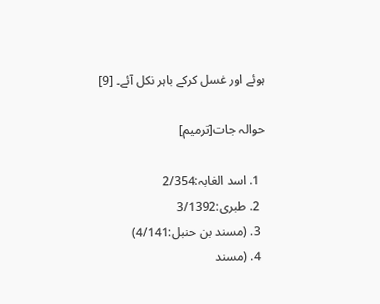ہوئے اور غسل کرکے باہر نکل آئے۔ [9]

حوالہ جات[ترمیم]

  1. اسد الغابہ:2/354
  2. طبری:3/1392
  3. (مسند بن حنبل:4/141)
  4. (مسند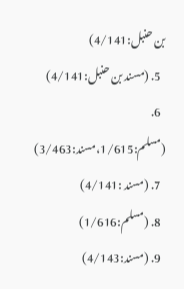بن حنبل:4/141)
  5. (مسند بن حنبل:4/141)
  6. (مسلم:1/615،مسند:3/463)
  7. (مسند :4/141)
  8. (مسلم:1/616)
  9. (مسند:4/143)